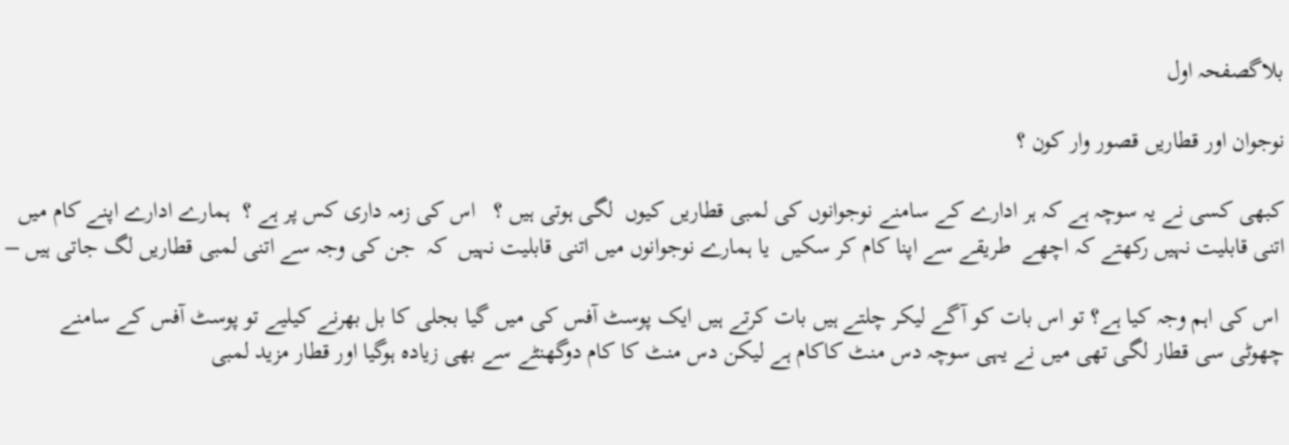بلاگصفحہ اول

نوجوان اور قطاریں قصور وار کون ؟

کبھی کسی نے یہ سوچہ ہے کہ ہر ادارے کے سامنے نوجوانوں کی لمبی قطاریں کیوں  لگی ہوتی ہیں ؟   اس کی زمہ داری کس پر ہے ؟  ہمارے ادارے اپنے کام میں اتنی قابلیت نہیں رکھتے کہ اچھے  طریقے سے اپنا کام کر سکیں  یا ہمارے نوجوانوں میں اتنی قابلیت نہیں  کہ  جن کی وجہ سے اتنی لمبی قطاریں لگ جاتی ہیں –

 اس کی اہم وجہ کیا ہے؟ تو اس بات کو آگے لیکر چلتے ہیں بات کرتے ہیں ایک پوسٹ آفس کی میں گیا بجلی کا بل بھرنے کیلیے تو پوسٹ آفس کے سامنے چھوٹی سی قطار لگی تھی میں نے یہی سوچہ دس منٹ کاکام ہے لیکن دس منٹ کا کام دوگھنٹے سے بھی زیادہ ہوگیا اور قطار مزید لمبی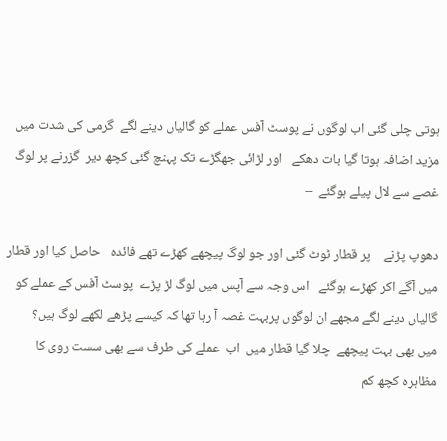ہوتی چلی گئی اب لوگوں نے پوسٹ آفس عملے کو گالیاں دینے لگے  گرمی کی شدت میں مزید اضافہ ہوتا گیا بات دھکے   اور لڑائی جھگڑے تک پہنچ گئی کچھ دیر  گزرنے پر لوگ   غصے سے لال پیلے ہوگئے  –

دھوپ پڑنے    پر قطار ٹوٹ گئی اور جو لوگ پیچھے کھڑے تھے فائدہ   حاصل کیا اور قطار میں آگے اکر کھڑے ہوگئے   اس وجہ سے آپس میں لوگ لڑ پڑے  پوسٹ آفس کے عملے کو  گالیاں دینے لگے مجھے ان لوگوں پربہت غصہ آ رہا تھا کہ کیسے پڑھے لکھے لوگ ہیں؟   میں بھی بہت پیچھے  چلا گیا قطار میں  اب  عملے کی طرف سے بھی سست روی کا مظاہرہ کچھ کم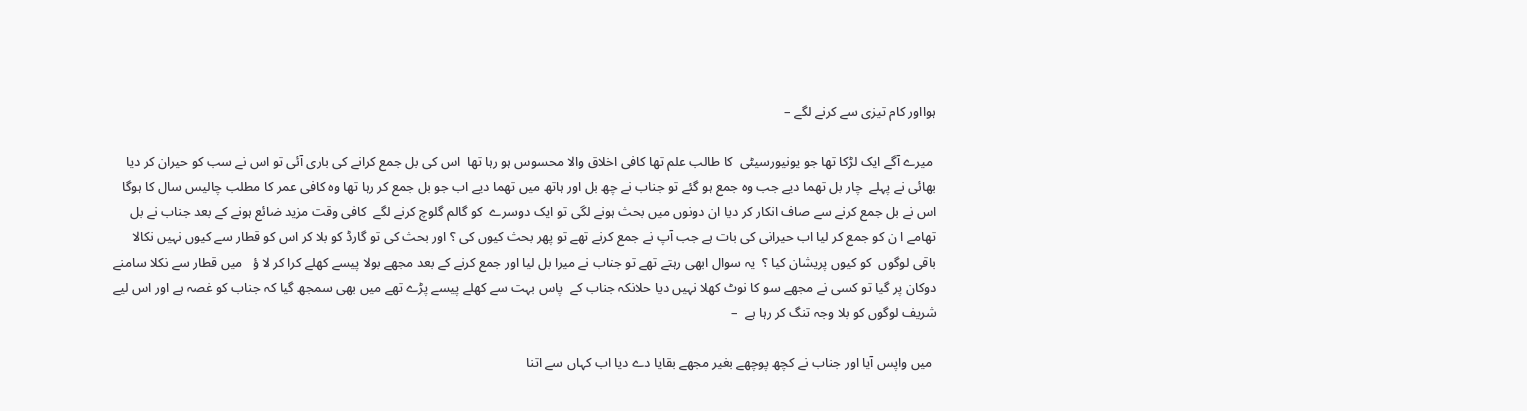ہوااور کام تیزی سے کرنے لگے –

 میرے آگے ایک لڑکا تھا جو یونیورسیٹی  کا طالب علم تھا کافی اخلاق والا محسوس ہو رہا تھا  اس کی بل جمع کرانے کی باری آئی تو اس نے سب کو حیران کر دیا بھائی نے پہلے  چار بل تھما دیے جب وہ جمع ہو گئے تو جناب نے چھ بل اور ہاتھ میں تھما دیے اب جو بل جمع کر رہا تھا وہ کافی عمر کا مطلب چالیس سال کا ہوگا اس نے بل جمع کرنے سے صاف انکار کر دیا ان دونوں میں بحث ہونے لگی تو ایک دوسرے  کو گالم گلوچ کرنے لگے  کافی وقت مزید ضائع ہونے کے بعد جناب نے بل تھامے ا ن کو جمع کر لیا اب حیرانی کی بات ہے جب آپ نے جمع کرنے تھے تو پھر بحث کیوں کی ؟ اور بحث کی تو گارڈ کو بلا کر اس کو قطار سے کیوں نہیں نکالا باقی لوگوں  کو کیوں پریشان کیا ؟  یہ سوال ابھی رہتے تھے تو جناب نے میرا بل لیا اور جمع کرنے کے بعد مجھے بولا پیسے کھلے کرا کر لا ؤ   میں قطار سے نکلا سامنے دوکان پر گیا تو کسی نے مجھے سو کا نوٹ کھلا نہیں دیا حلانکہ جناب کے  پاس بہت سے کھلے پیسے پڑے تھے میں بھی سمجھ گیا کہ جناب کو غصہ ہے اور اس لیے شریف لوگوں کو بلا وجہ تنگ کر رہا ہے  –

 میں واپس آیا اور جناب نے کچھ پوچھے بغیر مجھے بقایا دے دیا اب کہاں سے اتنا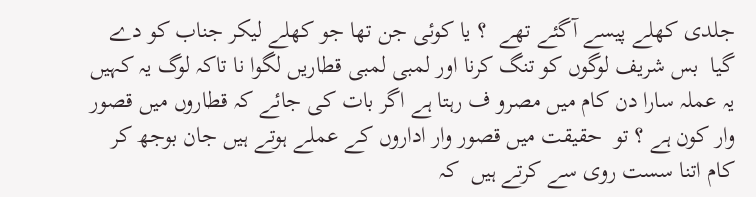جلدی کھلے پیسے آگئے تھے  ؟ یا کوئی جن تھا جو کھلے لیکر جناب کو دے گیا  بس شریف لوگوں کو تنگ کرنا اور لمبی لمبی قطاریں لگوا نا تاکہ لوگ یہ کہیں یہ عملہ سارا دن کام میں مصرو ف رہتا ہے اگر بات کی جائے کہ قطاروں میں قصور وار کون ہے ؟ تو  حقیقت میں قصور وار اداروں کے عملے ہوتے ہیں جان بوجھ کر کام اتنا سست روی سے کرتے ہیں  کہ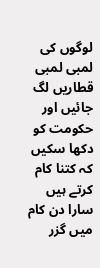لوگوں کی لمبی لمبی قطاریں لگ جائیں اور حکومت کو دکھا سکیں کہ کتنا کام کرتے ہیں سارا دن کام میں گزر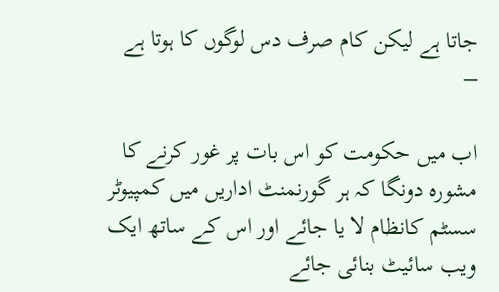جاتا ہے لیکن کام صرف دس لوگوں کا ہوتا ہے  –

اب میں حکومت کو اس بات پر غور کرنے کا مشورہ دونگا کہ ہر گورنمنٹ اداریں میں کمپیوٹر سسٹم کانظام لا یا جائے اور اس کے ساتھ ایک ویب سائیٹ بنائی جائے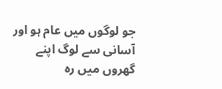جو لوگوں میں عام ہو اور آسانی سے لوگ اپنے گھروں میں رہ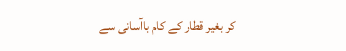کر بغیر قطار کے کام باآسانی سے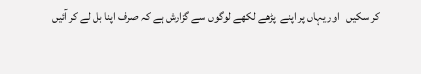کر سکیں   اور یہاں پر اپنے  پڑھے لکھے لوگوں سے گزارش ہے کہ صرف اپنا بل لے کر آئیں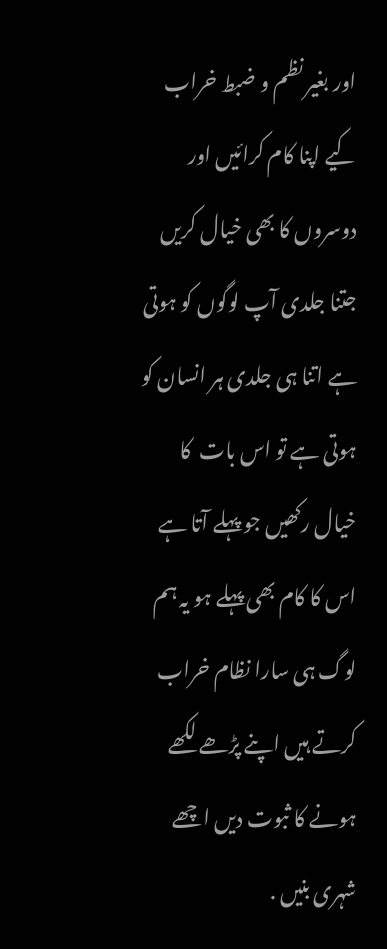اور بغیر نظم و ضبط خراب کیے اپنا کام کرائیں اور دوسروں کا بھی خیال کریں جتنا جلدی آپ لوگوں کو ہوتی ہے اتنا ہی جلدی ہر انسان کو ہوتی ہے تو اس بات  کا خیال رکھیں جو پہلے آتا ہے اس کا کام بھی پہلے ہو یہ ہم لوگ ہی سارا نظام خراب کرتے ہیں اپنے پڑھے لکھے ہونے کا ثبوت دیں اچھے شہری بنیں .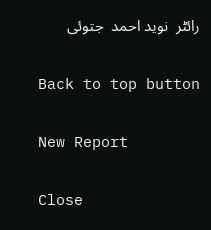رائٹر  نوید احمد  جتوئی

Back to top button

New Report

Close